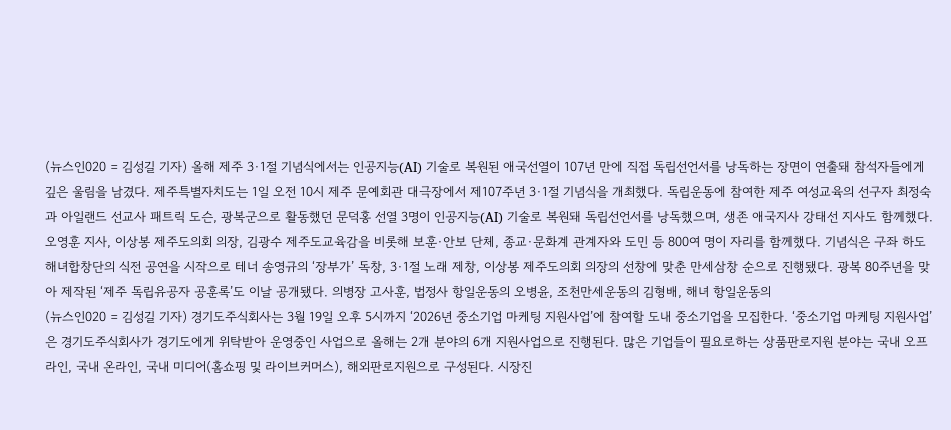(뉴스인020 = 김성길 기자) 올해 제주 3·1절 기념식에서는 인공지능(AI) 기술로 복원된 애국선열이 107년 만에 직접 독립선언서를 낭독하는 장면이 연출돼 참석자들에게 깊은 울림을 남겼다. 제주특별자치도는 1일 오전 10시 제주 문예회관 대극장에서 제107주년 3·1절 기념식을 개최했다. 독립운동에 참여한 제주 여성교육의 선구자 최정숙과 아일랜드 선교사 패트릭 도슨, 광복군으로 활동했던 문덕홍 선열 3명이 인공지능(AI) 기술로 복원돼 독립선언서를 낭독했으며, 생존 애국지사 강태선 지사도 함께했다. 오영훈 지사, 이상봉 제주도의회 의장, 김광수 제주도교육감을 비롯해 보훈·안보 단체, 종교·문화계 관계자와 도민 등 800여 명이 자리를 함께했다. 기념식은 구좌 하도 해녀합창단의 식전 공연을 시작으로 테너 송영규의 ‘장부가’ 독창, 3·1절 노래 제창, 이상봉 제주도의회 의장의 선창에 맞춘 만세삼창 순으로 진행됐다. 광복 80주년을 맞아 제작된 ‘제주 독립유공자 공훈록’도 이날 공개됐다. 의병장 고사훈, 법정사 항일운동의 오병윤, 조천만세운동의 김형배, 해녀 항일운동의
(뉴스인020 = 김성길 기자) 경기도주식회사는 3월 19일 오후 5시까지 ‘2026년 중소기업 마케팅 지원사업’에 참여할 도내 중소기업을 모집한다. ‘중소기업 마케팅 지원사업’은 경기도주식회사가 경기도에게 위탁받아 운영중인 사업으로 올해는 2개 분야의 6개 지원사업으로 진행된다. 많은 기업들이 필요로하는 상품판로지원 분야는 국내 오프라인, 국내 온라인, 국내 미디어(홈쇼핑 및 라이브커머스), 해외판로지원으로 구성된다. 시장진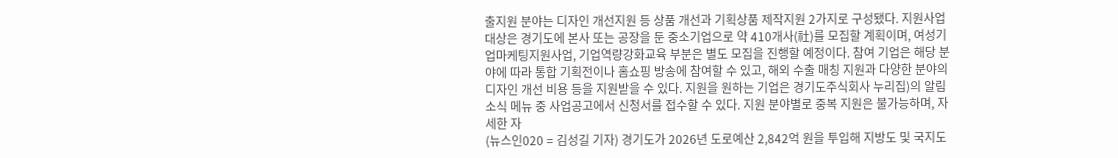출지원 분야는 디자인 개선지원 등 상품 개선과 기획상품 제작지원 2가지로 구성됐다. 지원사업 대상은 경기도에 본사 또는 공장을 둔 중소기업으로 약 410개사(社)를 모집할 계획이며, 여성기업마케팅지원사업, 기업역량강화교육 부분은 별도 모집을 진행할 예정이다. 참여 기업은 해당 분야에 따라 통합 기획전이나 홈쇼핑 방송에 참여할 수 있고, 해외 수출 매칭 지원과 다양한 분야의 디자인 개선 비용 등을 지원받을 수 있다. 지원을 원하는 기업은 경기도주식회사 누리집)의 알림소식 메뉴 중 사업공고에서 신청서를 접수할 수 있다. 지원 분야별로 중복 지원은 불가능하며, 자세한 자
(뉴스인020 = 김성길 기자) 경기도가 2026년 도로예산 2,842억 원을 투입해 지방도 및 국지도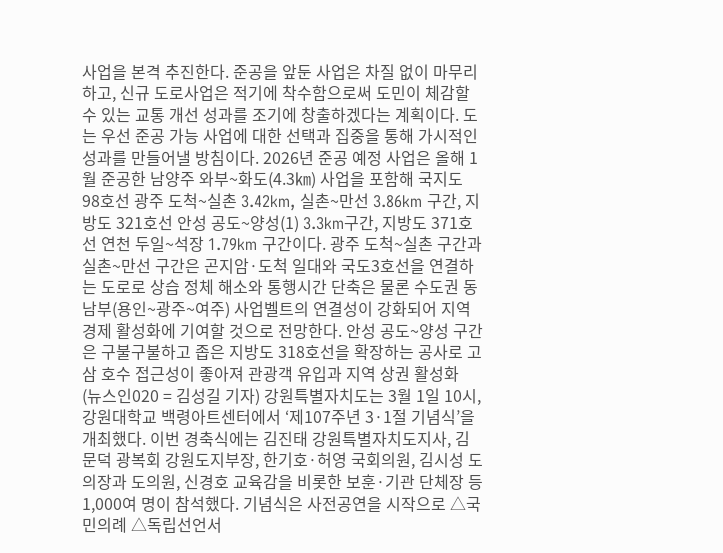사업을 본격 추진한다. 준공을 앞둔 사업은 차질 없이 마무리하고, 신규 도로사업은 적기에 착수함으로써 도민이 체감할 수 있는 교통 개선 성과를 조기에 창출하겠다는 계획이다. 도는 우선 준공 가능 사업에 대한 선택과 집중을 통해 가시적인 성과를 만들어낼 방침이다. 2026년 준공 예정 사업은 올해 1월 준공한 남양주 와부~화도(4.3㎞) 사업을 포함해 국지도 98호선 광주 도척~실촌 3.42km, 실촌~만선 3.86km 구간, 지방도 321호선 안성 공도~양성(1) 3.3km구간, 지방도 371호선 연천 두일~석장 1.79km 구간이다. 광주 도척~실촌 구간과 실촌~만선 구간은 곤지암·도척 일대와 국도3호선을 연결하는 도로로 상습 정체 해소와 통행시간 단축은 물론 수도권 동남부(용인~광주~여주) 사업벨트의 연결성이 강화되어 지역경제 활성화에 기여할 것으로 전망한다. 안성 공도~양성 구간은 구불구불하고 좁은 지방도 318호선을 확장하는 공사로 고삼 호수 접근성이 좋아져 관광객 유입과 지역 상권 활성화
(뉴스인020 = 김성길 기자) 강원특별자치도는 3월 1일 10시, 강원대학교 백령아트센터에서 ‘제107주년 3·1절 기념식’을 개최했다. 이번 경축식에는 김진태 강원특별자치도지사, 김문덕 광복회 강원도지부장, 한기호·허영 국회의원, 김시성 도의장과 도의원, 신경호 교육감을 비롯한 보훈·기관 단체장 등 1,000여 명이 참석했다. 기념식은 사전공연을 시작으로 △국민의례 △독립선언서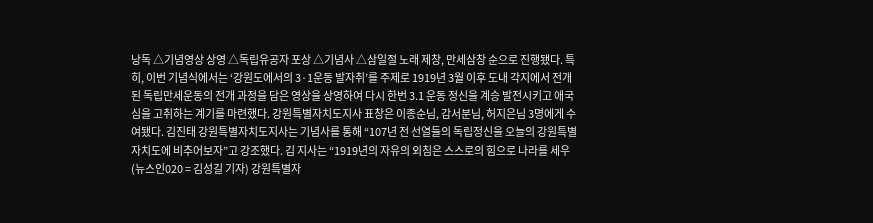낭독 △기념영상 상영 △독립유공자 포상 △기념사 △삼일절 노래 제창, 만세삼창 순으로 진행됐다. 특히, 이번 기념식에서는 ‘강원도에서의 3·1운동 발자취’를 주제로 1919년 3월 이후 도내 각지에서 전개된 독립만세운동의 전개 과정을 담은 영상을 상영하여 다시 한번 3.1 운동 정신을 계승 발전시키고 애국심을 고취하는 계기를 마련했다. 강원특별자치도지사 표창은 이종순님, 감서분님, 허지은님 3명에게 수여됐다. 김진태 강원특별자치도지사는 기념사를 통해 “107년 전 선열들의 독립정신을 오늘의 강원특별자치도에 비추어보자”고 강조했다. 김 지사는 “1919년의 자유의 외침은 스스로의 힘으로 나라를 세우
(뉴스인020 = 김성길 기자) 강원특별자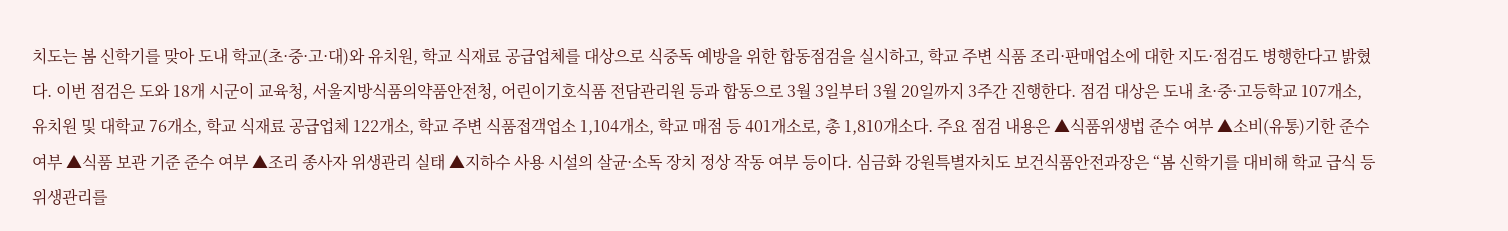치도는 봄 신학기를 맞아 도내 학교(초·중·고·대)와 유치원, 학교 식재료 공급업체를 대상으로 식중독 예방을 위한 합동점검을 실시하고, 학교 주변 식품 조리·판매업소에 대한 지도·점검도 병행한다고 밝혔다. 이번 점검은 도와 18개 시군이 교육청, 서울지방식품의약품안전청, 어린이기호식품 전담관리원 등과 합동으로 3월 3일부터 3월 20일까지 3주간 진행한다. 점검 대상은 도내 초·중·고등학교 107개소, 유치원 및 대학교 76개소, 학교 식재료 공급업체 122개소, 학교 주변 식품접객업소 1,104개소, 학교 매점 등 401개소로, 총 1,810개소다. 주요 점검 내용은 ▲식품위생법 준수 여부 ▲소비(유통)기한 준수 여부 ▲식품 보관 기준 준수 여부 ▲조리 종사자 위생관리 실태 ▲지하수 사용 시설의 살균·소독 장치 정상 작동 여부 등이다. 심금화 강원특별자치도 보건식품안전과장은 “봄 신학기를 대비해 학교 급식 등 위생관리를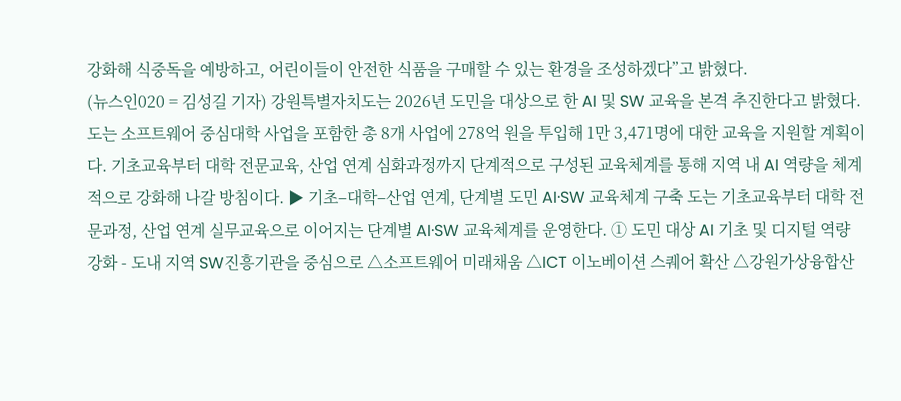강화해 식중독을 예방하고, 어린이들이 안전한 식품을 구매할 수 있는 환경을 조성하겠다”고 밝혔다.
(뉴스인020 = 김성길 기자) 강원특별자치도는 2026년 도민을 대상으로 한 AI 및 SW 교육을 본격 추진한다고 밝혔다. 도는 소프트웨어 중심대학 사업을 포함한 총 8개 사업에 278억 원을 투입해 1만 3,471명에 대한 교육을 지원할 계획이다. 기초교육부터 대학 전문교육, 산업 연계 심화과정까지 단계적으로 구성된 교육체계를 통해 지역 내 AI 역량을 체계적으로 강화해 나갈 방침이다. ▶ 기초–대학–산업 연계, 단계별 도민 AI·SW 교육체계 구축 도는 기초교육부터 대학 전문과정, 산업 연계 실무교육으로 이어지는 단계별 AI·SW 교육체계를 운영한다. ① 도민 대상 AI 기초 및 디지털 역량 강화 - 도내 지역 SW진흥기관을 중심으로 △소프트웨어 미래채움 △ICT 이노베이션 스퀘어 확산 △강원가상융합산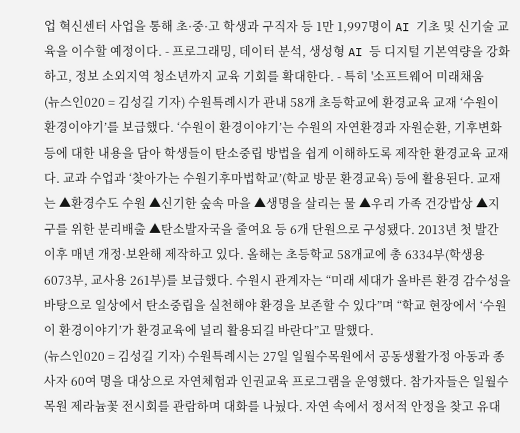업 혁신센터 사업을 통해 초·중·고 학생과 구직자 등 1만 1,997명이 AI 기초 및 신기술 교육을 이수할 예정이다. - 프로그래밍, 데이터 분석, 생성형 AI 등 디지털 기본역량을 강화하고, 정보 소외지역 청소년까지 교육 기회를 확대한다. - 특히 '소프트웨어 미래채움
(뉴스인020 = 김성길 기자) 수원특례시가 관내 58개 초등학교에 환경교육 교재 ‘수원이 환경이야기’를 보급했다. ‘수원이 환경이야기’는 수원의 자연환경과 자원순환, 기후변화 등에 대한 내용을 담아 학생들이 탄소중립 방법을 쉽게 이해하도록 제작한 환경교육 교재다. 교과 수업과 ‘찾아가는 수원기후마법학교’(학교 방문 환경교육) 등에 활용된다. 교재는 ▲환경수도 수원 ▲신기한 숲속 마을 ▲생명을 살리는 물 ▲우리 가족 건강밥상 ▲지구를 위한 분리배출 ▲탄소발자국을 줄여요 등 6개 단원으로 구성됐다. 2013년 첫 발간 이후 매년 개정·보완해 제작하고 있다. 올해는 초등학교 58개교에 총 6334부(학생용 6073부, 교사용 261부)를 보급했다. 수원시 관계자는 “미래 세대가 올바른 환경 감수성을 바탕으로 일상에서 탄소중립을 실천해야 환경을 보존할 수 있다”며 “학교 현장에서 ‘수원이 환경이야기’가 환경교육에 널리 활용되길 바란다”고 말했다.
(뉴스인020 = 김성길 기자) 수원특례시는 27일 일월수목원에서 공동생활가정 아동과 종사자 60여 명을 대상으로 자연체험과 인권교육 프로그램을 운영했다. 참가자들은 일월수목원 제라늄꽃 전시회를 관람하며 대화를 나눴다. 자연 속에서 정서적 안정을 찾고 유대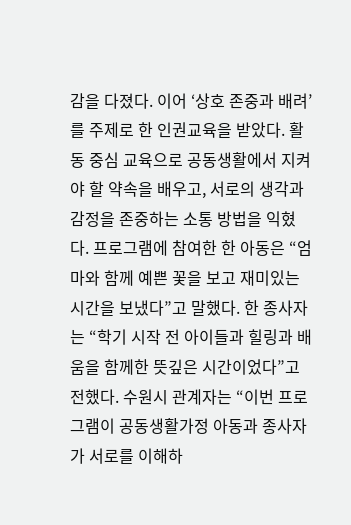감을 다졌다. 이어 ‘상호 존중과 배려’를 주제로 한 인권교육을 받았다. 활동 중심 교육으로 공동생활에서 지켜야 할 약속을 배우고, 서로의 생각과 감정을 존중하는 소통 방법을 익혔다. 프로그램에 참여한 한 아동은 “엄마와 함께 예쁜 꽃을 보고 재미있는 시간을 보냈다”고 말했다. 한 종사자는 “학기 시작 전 아이들과 힐링과 배움을 함께한 뜻깊은 시간이었다”고 전했다. 수원시 관계자는 “이번 프로그램이 공동생활가정 아동과 종사자가 서로를 이해하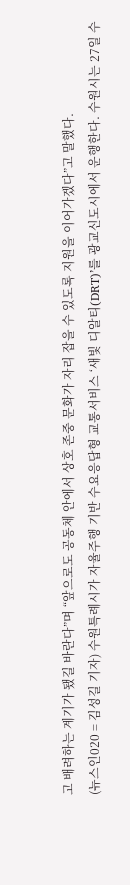고 배려하는 계기가 됐길 바란다”며 “앞으로도 공동체 안에서 상호 존중 문화가 자리 잡을 수 있도록 지원을 이어가겠다”고 말했다.
(뉴스인020 = 김성길 기자) 수원특례시가 자율주행 기반 수요응답형 교통서비스 ‘새빛 디알티(DRT)’를 광교신도시에서 운행한다. 수원시는 27일 수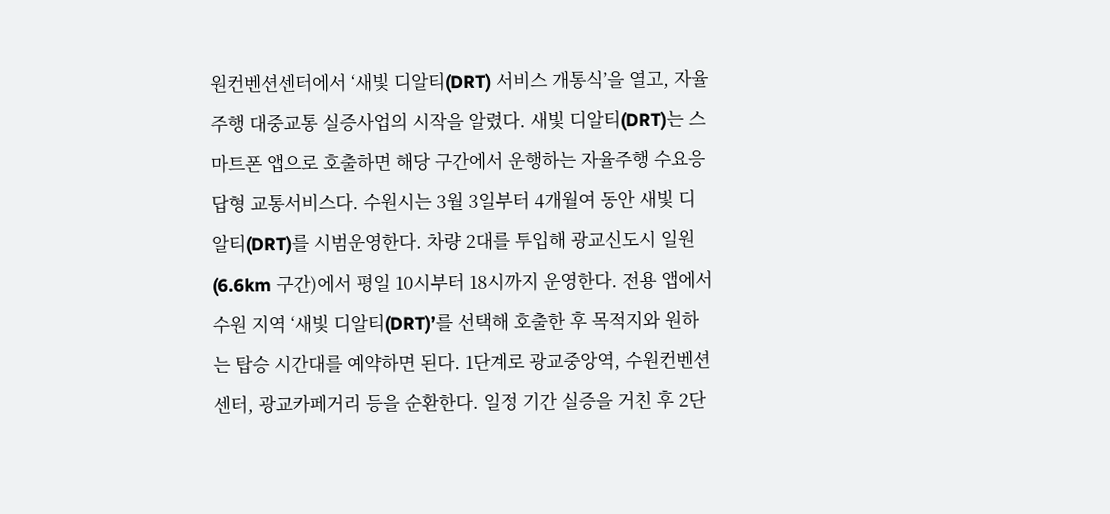원컨벤션센터에서 ‘새빛 디알티(DRT) 서비스 개통식’을 열고, 자율주행 대중교통 실증사업의 시작을 알렸다. 새빛 디알티(DRT)는 스마트폰 앱으로 호출하면 해당 구간에서 운행하는 자율주행 수요응답형 교통서비스다. 수원시는 3월 3일부터 4개월여 동안 새빛 디알티(DRT)를 시범운영한다. 차량 2대를 투입해 광교신도시 일원(6.6km 구간)에서 평일 10시부터 18시까지 운영한다. 전용 앱에서 수원 지역 ‘새빛 디알티(DRT)’를 선택해 호출한 후 목적지와 원하는 탑승 시간대를 예약하면 된다. 1단계로 광교중앙역, 수원컨벤션센터, 광교카페거리 등을 순환한다. 일정 기간 실증을 거친 후 2단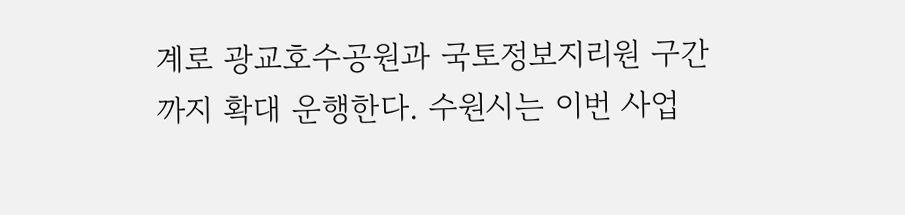계로 광교호수공원과 국토정보지리원 구간까지 확대 운행한다. 수원시는 이번 사업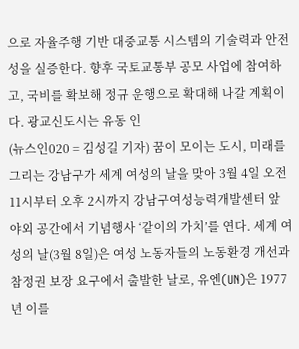으로 자율주행 기반 대중교통 시스템의 기술력과 안전성을 실증한다. 향후 국토교통부 공모 사업에 참여하고, 국비를 확보해 정규 운행으로 확대해 나갈 계획이다. 광교신도시는 유동 인
(뉴스인020 = 김성길 기자) 꿈이 모이는 도시, 미래를 그리는 강남구가 세계 여성의 날을 맞아 3월 4일 오전 11시부터 오후 2시까지 강남구여성능력개발센터 앞 야외 공간에서 기념행사 ‘같이의 가치’를 연다. 세계 여성의 날(3월 8일)은 여성 노동자들의 노동환경 개선과 참정권 보장 요구에서 출발한 날로, 유엔(UN)은 1977년 이를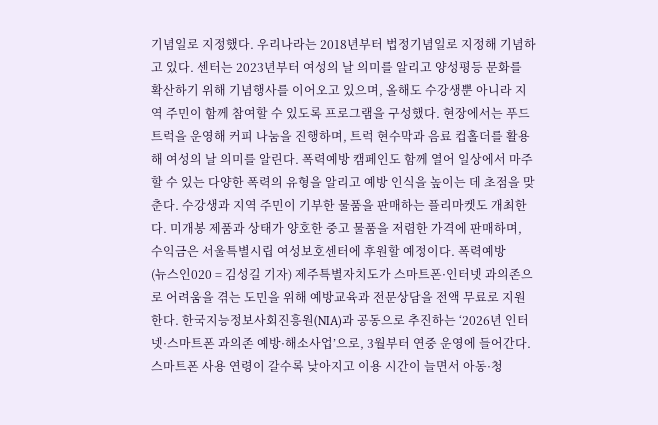기념일로 지정했다. 우리나라는 2018년부터 법정기념일로 지정해 기념하고 있다. 센터는 2023년부터 여성의 날 의미를 알리고 양성평등 문화를 확산하기 위해 기념행사를 이어오고 있으며, 올해도 수강생뿐 아니라 지역 주민이 함께 참여할 수 있도록 프로그램을 구성했다. 현장에서는 푸드트럭을 운영해 커피 나눔을 진행하며, 트럭 현수막과 음료 컵홀더를 활용해 여성의 날 의미를 알린다. 폭력예방 캠페인도 함께 열어 일상에서 마주할 수 있는 다양한 폭력의 유형을 알리고 예방 인식을 높이는 데 초점을 맞춘다. 수강생과 지역 주민이 기부한 물품을 판매하는 플리마켓도 개최한다. 미개봉 제품과 상태가 양호한 중고 물품을 저렴한 가격에 판매하며, 수익금은 서울특별시립 여성보호센터에 후원할 예정이다. 폭력예방
(뉴스인020 = 김성길 기자) 제주특별자치도가 스마트폰·인터넷 과의존으로 어려움을 겪는 도민을 위해 예방교육과 전문상담을 전액 무료로 지원한다. 한국지능정보사회진흥원(NIA)과 공동으로 추진하는 ‘2026년 인터넷·스마트폰 과의존 예방·해소사업’으로, 3월부터 연중 운영에 들어간다. 스마트폰 사용 연령이 갈수록 낮아지고 이용 시간이 늘면서 아동·청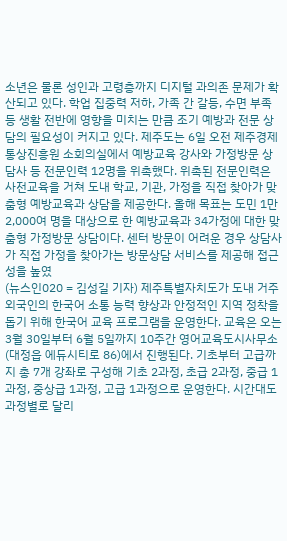소년은 물론 성인과 고령층까지 디지털 과의존 문제가 확산되고 있다. 학업 집중력 저하, 가족 간 갈등, 수면 부족 등 생활 전반에 영향을 미치는 만큼 조기 예방과 전문 상담의 필요성이 커지고 있다. 제주도는 6일 오전 제주경제통상진흥원 소회의실에서 예방교육 강사와 가정방문 상담사 등 전문인력 12명을 위촉했다. 위촉된 전문인력은 사전교육을 거쳐 도내 학교, 기관, 가정을 직접 찾아가 맞춤형 예방교육과 상담을 제공한다. 올해 목표는 도민 1만 2,000여 명을 대상으로 한 예방교육과 34가정에 대한 맞춤형 가정방문 상담이다. 센터 방문이 어려운 경우 상담사가 직접 가정을 찾아가는 방문상담 서비스를 제공해 접근성을 높였
(뉴스인020 = 김성길 기자) 제주특별자치도가 도내 거주 외국인의 한국어 소통 능력 향상과 안정적인 지역 정착을 돕기 위해 한국어 교육 프로그램을 운영한다. 교육은 오는 3월 30일부터 6월 5일까지 10주간 영어교육도시사무소(대정읍 에듀시티로 86)에서 진행된다. 기초부터 고급까지 총 7개 강좌로 구성해 기초 2과정, 초급 2과정, 중급 1과정, 중상급 1과정, 고급 1과정으로 운영한다. 시간대도 과정별로 달리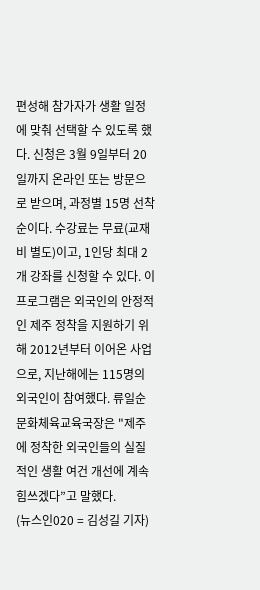편성해 참가자가 생활 일정에 맞춰 선택할 수 있도록 했다. 신청은 3월 9일부터 20일까지 온라인 또는 방문으로 받으며, 과정별 15명 선착순이다. 수강료는 무료(교재비 별도)이고, 1인당 최대 2개 강좌를 신청할 수 있다. 이 프로그램은 외국인의 안정적인 제주 정착을 지원하기 위해 2012년부터 이어온 사업으로, 지난해에는 115명의 외국인이 참여했다. 류일순 문화체육교육국장은 "제주에 정착한 외국인들의 실질적인 생활 여건 개선에 계속 힘쓰겠다”고 말했다.
(뉴스인020 = 김성길 기자)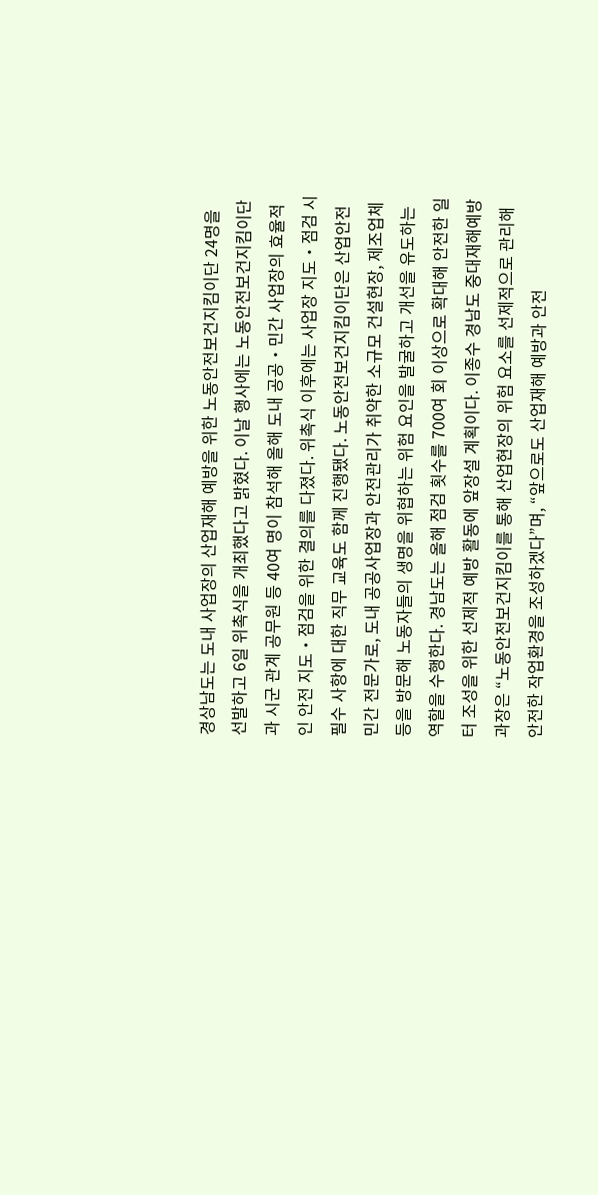경상남도는 도내 사업장의 산업재해 예방을 위한 노동안전보건지킴이단 24명을 선발하고 6일 위촉식을 개최했다고 밝혔다. 이날 행사에는 노동안전보건지킴이단과 시군 관계 공무원 등 40여 명이 참석해 올해 도내 공공‧민간 사업장의 효율적인 안전 지도‧점검을 위한 결의를 다졌다. 위촉식 이후에는 사업장 지도‧점검 시 필수 사항에 대한 직무 교육도 함께 진행됐다. 노동안전보건지킴이단은 산업안전 민간 전문가로, 도내 공공사업장과 안전관리가 취약한 소규모 건설현장, 제조업체 등을 방문해 노동자들의 생명을 위협하는 위험 요인을 발굴하고 개선을 유도하는 역할을 수행한다. 경남도는 올해 점검 횟수를 700여 회 이상으로 확대해 안전한 일터 조성을 위한 선제적 예방 활동에 앞장설 계획이다. 이종수 경남도 중대재해예방과장은 “노동안전보건지킴이를 통해 산업현장의 위험 요소를 선제적으로 관리해 안전한 작업환경을 조성하겠다”며, “앞으로도 산업재해 예방과 안전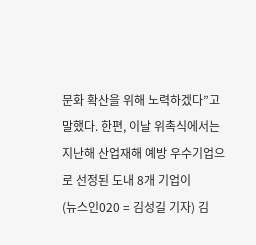문화 확산을 위해 노력하겠다”고 말했다. 한편, 이날 위촉식에서는 지난해 산업재해 예방 우수기업으로 선정된 도내 8개 기업이
(뉴스인020 = 김성길 기자) 김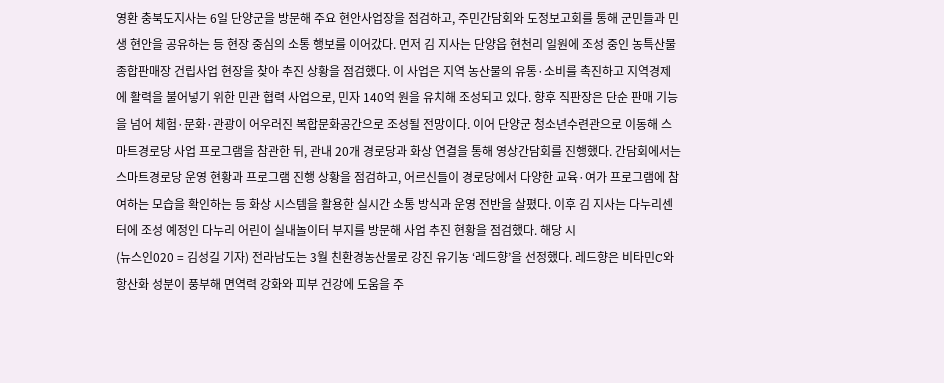영환 충북도지사는 6일 단양군을 방문해 주요 현안사업장을 점검하고, 주민간담회와 도정보고회를 통해 군민들과 민생 현안을 공유하는 등 현장 중심의 소통 행보를 이어갔다. 먼저 김 지사는 단양읍 현천리 일원에 조성 중인 농특산물 종합판매장 건립사업 현장을 찾아 추진 상황을 점검했다. 이 사업은 지역 농산물의 유통·소비를 촉진하고 지역경제에 활력을 불어넣기 위한 민관 협력 사업으로, 민자 140억 원을 유치해 조성되고 있다. 향후 직판장은 단순 판매 기능을 넘어 체험·문화·관광이 어우러진 복합문화공간으로 조성될 전망이다. 이어 단양군 청소년수련관으로 이동해 스마트경로당 사업 프로그램을 참관한 뒤, 관내 20개 경로당과 화상 연결을 통해 영상간담회를 진행했다. 간담회에서는 스마트경로당 운영 현황과 프로그램 진행 상황을 점검하고, 어르신들이 경로당에서 다양한 교육·여가 프로그램에 참여하는 모습을 확인하는 등 화상 시스템을 활용한 실시간 소통 방식과 운영 전반을 살폈다. 이후 김 지사는 다누리센터에 조성 예정인 다누리 어린이 실내놀이터 부지를 방문해 사업 추진 현황을 점검했다. 해당 시
(뉴스인020 = 김성길 기자) 전라남도는 3월 친환경농산물로 강진 유기농 ‘레드향’을 선정했다. 레드향은 비타민C와 항산화 성분이 풍부해 면역력 강화와 피부 건강에 도움을 주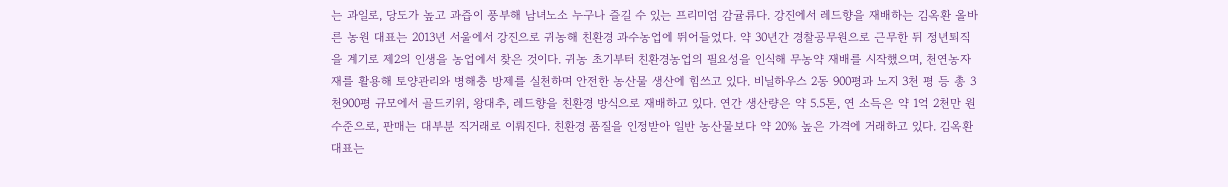는 과일로, 당도가 높고 과즙이 풍부해 남녀노소 누구나 즐길 수 있는 프리미엄 감귤류다. 강진에서 레드향을 재배하는 김옥환 올바른 농원 대표는 2013년 서울에서 강진으로 귀농해 친환경 과수농업에 뛰어들었다. 약 30년간 경찰공무원으로 근무한 뒤 정년퇴직을 계기로 제2의 인생을 농업에서 찾은 것이다. 귀농 초기부터 친환경농업의 필요성을 인식해 무농약 재배를 시작했으며, 천연농자재를 활용해 토양관리와 병해충 방제를 실천하며 안전한 농산물 생산에 힘쓰고 있다. 비닐하우스 2동 900평과 노지 3천 평 등 총 3천900평 규모에서 골드키위, 왕대추, 레드향을 친환경 방식으로 재배하고 있다. 연간 생산량은 약 5.5톤, 연 소득은 약 1억 2천만 원 수준으로, 판매는 대부분 직거래로 이뤄진다. 친환경 품질을 인정받아 일반 농산물보다 약 20% 높은 가격에 거래하고 있다. 김옥환 대표는